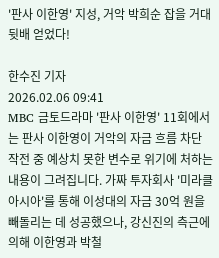'판사 이한영' 지성, 거악 박희순 잡을 거대 뒷배 얻었다!

한수진 기자
2026.02.06 09:41
MBC 금토드라마 '판사 이한영' 11회에서는 판사 이한영이 거악의 자금 흐름 차단 작전 중 예상치 못한 변수로 위기에 처하는 내용이 그려집니다. 가짜 투자회사 '미라클 아시아'를 통해 이성대의 자금 30억 원을 빼돌리는 데 성공했으나, 강신진의 측근에 의해 이한영과 박철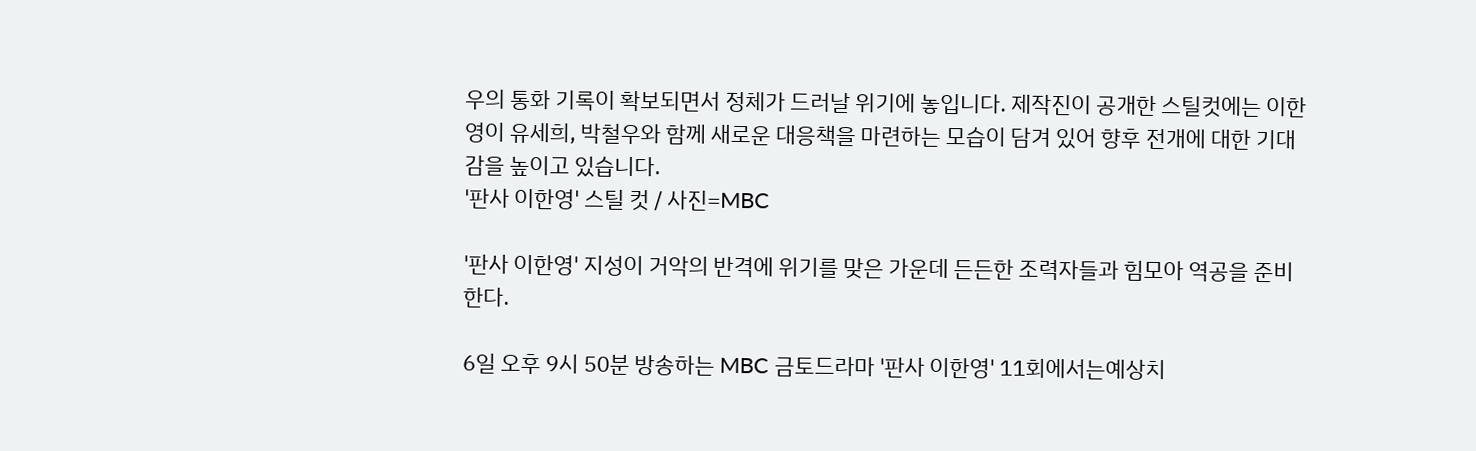우의 통화 기록이 확보되면서 정체가 드러날 위기에 놓입니다. 제작진이 공개한 스틸컷에는 이한영이 유세희, 박철우와 함께 새로운 대응책을 마련하는 모습이 담겨 있어 향후 전개에 대한 기대감을 높이고 있습니다.
'판사 이한영' 스틸 컷 / 사진=MBC

'판사 이한영' 지성이 거악의 반격에 위기를 맞은 가운데 든든한 조력자들과 힘모아 역공을 준비한다.

6일 오후 9시 50분 방송하는 MBC 금토드라마 '판사 이한영' 11회에서는예상치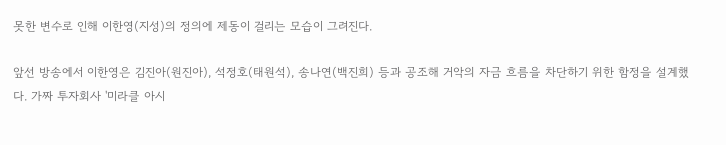못한 변수로 인해 이한영(지성)의 정의에 제동이 걸리는 모습이 그려진다.

앞선 방송에서 이한영은 김진아(원진아), 석정호(태원석), 송나연(백진희) 등과 공조해 거악의 자금 흐름을 차단하기 위한 함정을 설계했다. 가짜 투자회사 '미라클 아시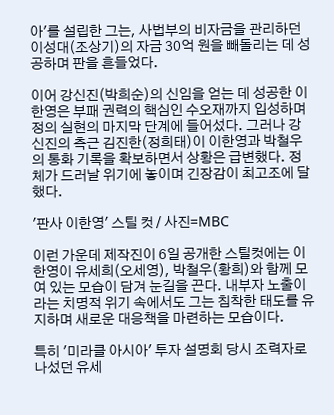아'를 설립한 그는, 사법부의 비자금을 관리하던 이성대(조상기)의 자금 30억 원을 빼돌리는 데 성공하며 판을 흔들었다.

이어 강신진(박희순)의 신임을 얻는 데 성공한 이한영은 부패 권력의 핵심인 수오재까지 입성하며 정의 실현의 마지막 단계에 들어섰다. 그러나 강신진의 측근 김진한(정희태)이 이한영과 박철우의 통화 기록을 확보하면서 상황은 급변했다. 정체가 드러날 위기에 놓이며 긴장감이 최고조에 달했다.

'판사 이한영' 스틸 컷 / 사진=MBC

이런 가운데 제작진이 6일 공개한 스틸컷에는 이한영이 유세희(오세영), 박철우(황희)와 함께 모여 있는 모습이 담겨 눈길을 끈다. 내부자 노출이라는 치명적 위기 속에서도 그는 침착한 태도를 유지하며 새로운 대응책을 마련하는 모습이다.

특히 '미라클 아시아' 투자 설명회 당시 조력자로 나섰던 유세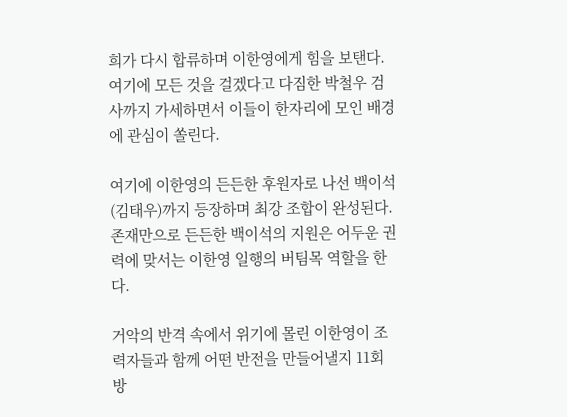희가 다시 합류하며 이한영에게 힘을 보탠다. 여기에 모든 것을 걸겠다고 다짐한 박철우 검사까지 가세하면서 이들이 한자리에 모인 배경에 관심이 쏠린다.

여기에 이한영의 든든한 후원자로 나선 백이석(김태우)까지 등장하며 최강 조합이 완성된다. 존재만으로 든든한 백이석의 지원은 어두운 권력에 맞서는 이한영 일행의 버팀목 역할을 한다.

거악의 반격 속에서 위기에 몰린 이한영이 조력자들과 함께 어떤 반전을 만들어낼지 11회 방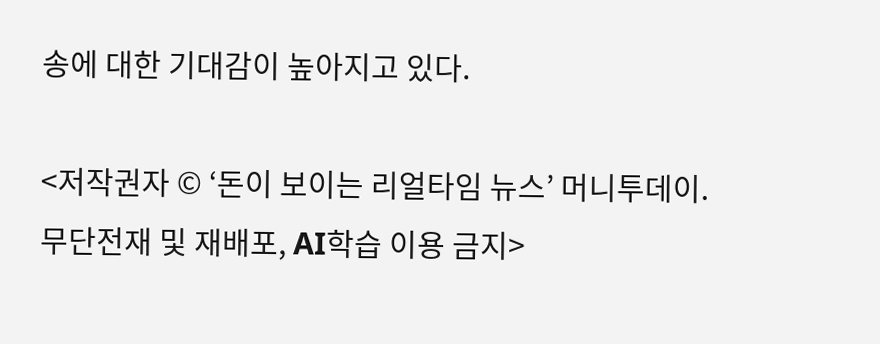송에 대한 기대감이 높아지고 있다.

<저작권자 © ‘돈이 보이는 리얼타임 뉴스’ 머니투데이. 무단전재 및 재배포, AI학습 이용 금지>